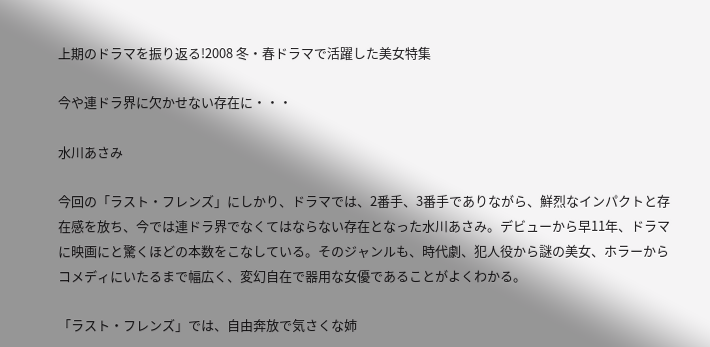上期のドラマを振り返る!2008 冬・春ドラマで活躍した美女特集

今や連ドラ界に欠かせない存在に・・・

水川あさみ

今回の「ラスト・フレンズ」にしかり、ドラマでは、2番手、3番手でありながら、鮮烈なインパクトと存在感を放ち、今では連ドラ界でなくてはならない存在となった水川あさみ。デビューから早11年、ドラマに映画にと驚くほどの本数をこなしている。そのジャンルも、時代劇、犯人役から謎の美女、ホラーからコメディにいたるまで幅広く、変幻自在で器用な女優であることがよくわかる。

「ラスト・フレンズ」では、自由奔放で気さくな姉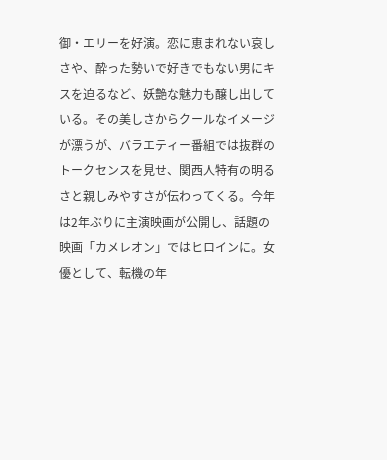御・エリーを好演。恋に恵まれない哀しさや、酔った勢いで好きでもない男にキスを迫るなど、妖艶な魅力も醸し出している。その美しさからクールなイメージが漂うが、バラエティー番組では抜群のトークセンスを見せ、関西人特有の明るさと親しみやすさが伝わってくる。今年は2年ぶりに主演映画が公開し、話題の映画「カメレオン」ではヒロインに。女優として、転機の年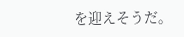を迎えそうだ。